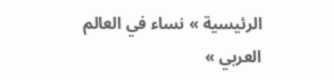الرئيسية » نساء في العالم العربي »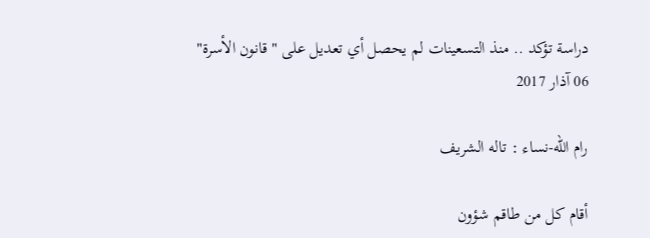دراسة تؤكد .. منذ التسعينات لم يحصل أي تعديل على "قانون الأسرة"
06 آذار 2017

رام الله-نساء : تاله الشريف

أقام كل من طاقم شؤون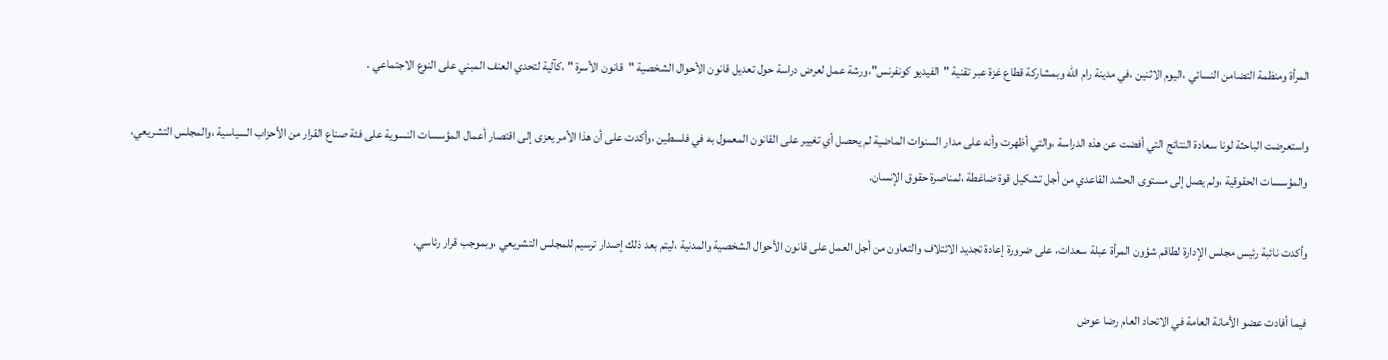المرأة ومنظمة التضامن النسائي ،اليوم الاثنين ،في مدينة رام الله وبمشاركة قطاع غزة عبر تقنية "الفيديو كونفرنس"،ورشة عمل لعرض دراسة حول تعديل قانون الأحوال الشخصية "قانون الأسرة " ،كآلية لتحدي العنف المبني على النوع الاجتماعي .

واستعرضت الباحثة لونا سعادة النتائج التي أفضت عن هذه الدراسة ،والتي أظهرت وأنه على مدار السنوات الماضية لم يحصل أي تغيير على القانون المعمول به في فلسطين ،وأكدت على أن هذا الأمر يعزى إلى اقتصار أعمال المؤسسات النسوية على فئة صناع القرار من الأحزاب السياسية ،والمجلس التشريعي، والمؤسسات الحقوقية ،ولم يصل إلى مستوى الحشد القاعدي من أجل تشكيل قوة ضاغطة ،لمناصرة حقوق الإنسان.

وأكدت نائبة رئيس مجلس الإدارة لطاقم شؤون المرأة عبلة سعدات، على ضرورة إعادة تجديد الائتلاف والتعاون من أجل العمل على قانون الأحوال الشخصية والمدنية ،ليتم بعد ذلك إصدار ترسيم للمجلس التشريعي ،وبموجب قرار رئاسي.

فيما أفادت عضو الأمانة العامة في الاتحاد العام رضا عوض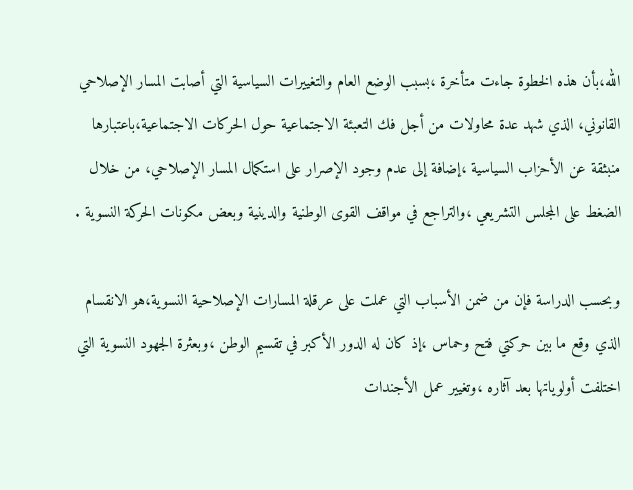الله،بأن هذه الخطوة جاءت متأخرة ،بسبب الوضع العام والتغييرات السياسية التي أصابت المسار الإصلاحي القانوني، الذي شهد عدة محاولات من أجل فك التعبئة الاجتماعية حول الحركات الاجتماعية،باعتبارها منبثقة عن الأحزاب السياسية ،إضافة إلى عدم وجود الإصرار على استكمال المسار الإصلاحي، من خلال الضغط على المجلس التشريعي ،والتراجع في مواقف القوى الوطنية والدينية وبعض مكونات الحركة النسوية .

وبحسب الدراسة فإن من ضمن الأسباب التي عملت على عرقلة المسارات الإصلاحية النسوية،هو الانقسام الذي وقع ما بين حركتي فتح وحماس ،إذ كان له الدور الأكبر في تقسيم الوطن ،وبعثرة الجهود النسوية التي اختلفت أولوياتها بعد آثاره ،وتغيير عمل الأجندات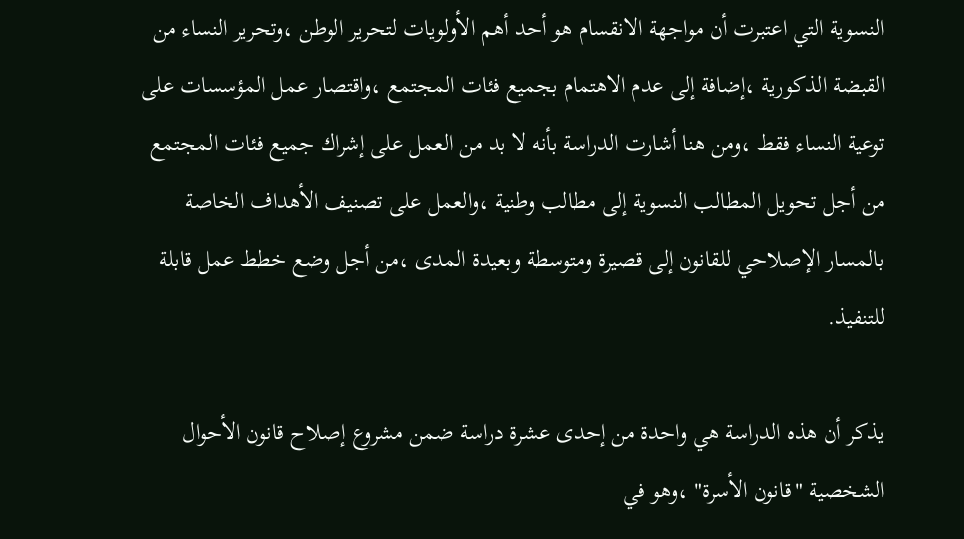النسوية التي اعتبرت أن مواجهة الانقسام هو أحد أهم الأولويات لتحرير الوطن ،وتحرير النساء من القبضة الذكورية ،إضافة إلى عدم الاهتمام بجميع فئات المجتمع ،واقتصار عمل المؤسسات على توعية النساء فقط ،ومن هنا أشارت الدراسة بأنه لا بد من العمل على إشراك جميع فئات المجتمع من أجل تحويل المطالب النسوية إلى مطالب وطنية ،والعمل على تصنيف الأهداف الخاصة بالمسار الإصلاحي للقانون إلى قصيرة ومتوسطة وبعيدة المدى ،من أجل وضع خطط عمل قابلة للتنفيذ.

يذكر أن هذه الدراسة هي واحدة من إحدى عشرة دراسة ضمن مشروع إصلاح قانون الأحوال الشخصية "قانون الأسرة" ،وهو في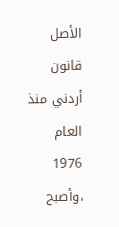الأصل قانون أردني منذ العام 1976 ،وأصبح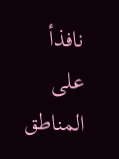نافذأ على المناطق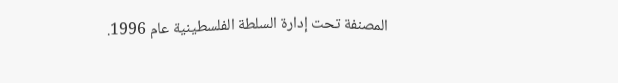المصنفة تحت إدارة السلطة الفلسطينية عام 1996.